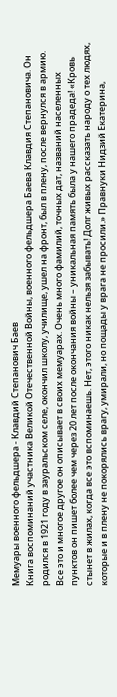Мемуары военного фельдшера - Клавдий Степанович Баев
Книга воспоминаний участника Великой Отечественной Войны, военного фельдшера Баева Клавдия Степановича. Он родился в 1921 году в зауральском селе, окончил школу, училище, ушел на фронт, был в плену, после вернулся в армию. Все это и многое другое он описывает в своих мемуарах. Очень много фамилий, точных дат, названий населенных пунктов он пишет более чем через 20 лет после окончания войны – уникальная память была у нашего прадеда! «Кровь стынет в жилах, когда все это вспоминаешь. Нет, этого никак нельзя забывать! Долг живых рассказать народу о тех людях, которые и в плену не покорялись врагу, умирали, но пощады у врага не просили.» Правнуки Нидзий Екатерина,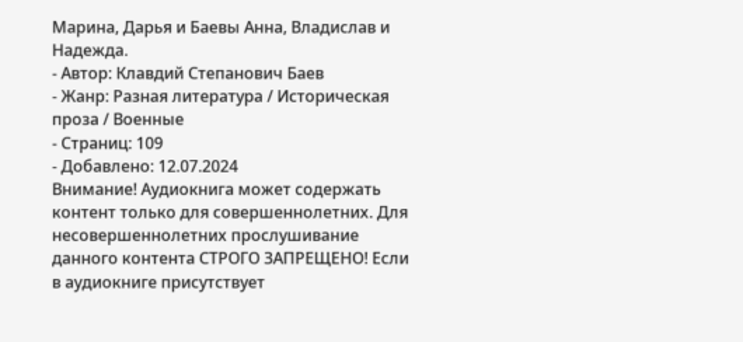Марина, Дарья и Баевы Анна, Владислав и Надежда.
- Автор: Клавдий Степанович Баев
- Жанр: Разная литература / Историческая проза / Военные
- Страниц: 109
- Добавлено: 12.07.2024
Внимание! Аудиокнига может содержать контент только для совершеннолетних. Для несовершеннолетних прослушивание данного контента СТРОГО ЗАПРЕЩЕНО! Если в аудиокниге присутствует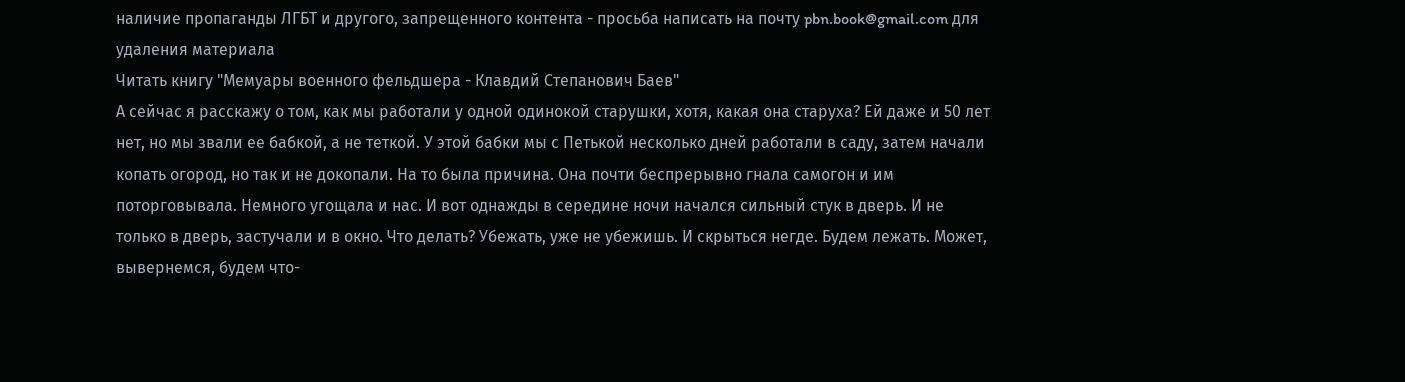наличие пропаганды ЛГБТ и другого, запрещенного контента - просьба написать на почту pbn.book@gmail.com для удаления материала
Читать книгу "Мемуары военного фельдшера - Клавдий Степанович Баев"
А сейчас я расскажу о том, как мы работали у одной одинокой старушки, хотя, какая она старуха? Ей даже и 50 лет нет, но мы звали ее бабкой, а не теткой. У этой бабки мы с Петькой несколько дней работали в саду, затем начали копать огород, но так и не докопали. На то была причина. Она почти беспрерывно гнала самогон и им поторговывала. Немного угощала и нас. И вот однажды в середине ночи начался сильный стук в дверь. И не только в дверь, застучали и в окно. Что делать? Убежать, уже не убежишь. И скрыться негде. Будем лежать. Может, вывернемся, будем что-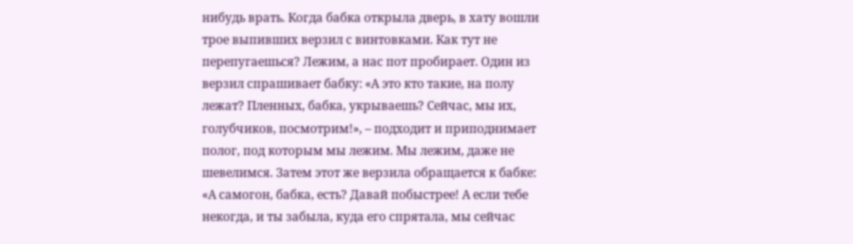нибудь врать. Когда бабка открыла дверь, в хату вошли трое выпивших верзил с винтовками. Как тут не перепугаешься? Лежим, а нас пот пробирает. Один из верзил спрашивает бабку: «А это кто такие, на полу лежат? Пленных, бабка, укрываешь? Сейчас, мы их, голубчиков, посмотрим!», – подходит и приподнимает полог, под которым мы лежим. Мы лежим, даже не шевелимся. Затем этот же верзила обращается к бабке: «А самогон, бабка, есть? Давай побыстрее! А если тебе некогда, и ты забыла, куда его спрятала, мы сейчас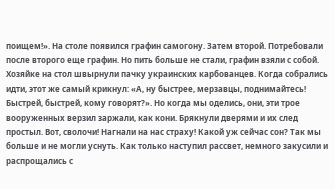поищем!». На столе появился графин самогону. Затем второй. Потребовали после второго еще графин. Но пить больше не стали, графин взяли с собой. Хозяйке на стол швырнули пачку украинских карбованцев. Когда собрались идти, этот же самый крикнул: «А, ну быстрее, мерзавцы, поднимайтесь! Быстрей, быстрей, кому говорят?». Но когда мы оделись, они, эти трое вооруженных верзил заржали, как кони. Брякнули дверями и их след простыл. Вот, сволочи! Нагнали на нас страху! Какой уж сейчас сон? Так мы больше и не могли уснуть. Как только наступил рассвет, немного закусили и распрощались с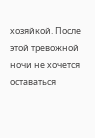хозяйкой. После этой тревожной ночи не хочется оставаться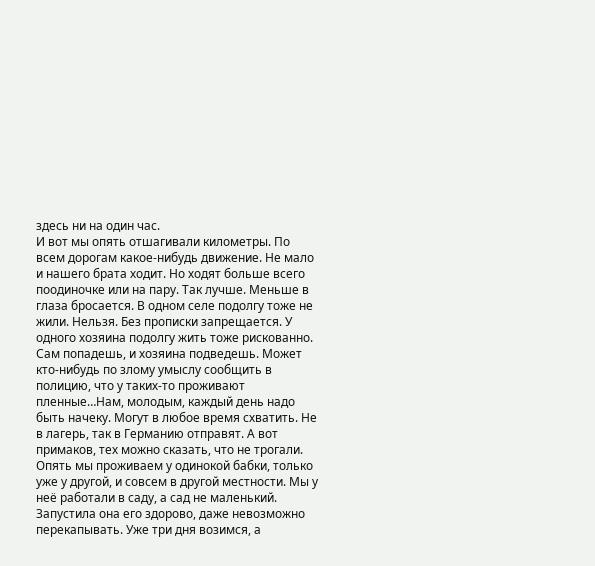здесь ни на один час.
И вот мы опять отшагивали километры. По всем дорогам какое-нибудь движение. Не мало и нашего брата ходит. Но ходят больше всего поодиночке или на пару. Так лучше. Меньше в глаза бросается. В одном селе подолгу тоже не жили. Нельзя. Без прописки запрещается. У одного хозяина подолгу жить тоже рискованно. Сам попадешь, и хозяина подведешь. Может кто-нибудь по злому умыслу сообщить в полицию, что у таких-то проживают пленные…Нам, молодым, каждый день надо быть начеку. Могут в любое время схватить. Не в лагерь, так в Германию отправят. А вот примаков, тех можно сказать, что не трогали.
Опять мы проживаем у одинокой бабки, только уже у другой, и совсем в другой местности. Мы у неё работали в саду, а сад не маленький. Запустила она его здорово, даже невозможно перекапывать. Уже три дня возимся, а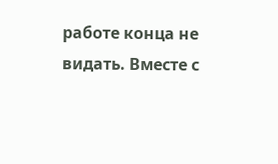работе конца не видать. Вместе с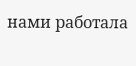нами работала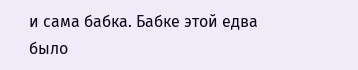и сама бабка. Бабке этой едва было